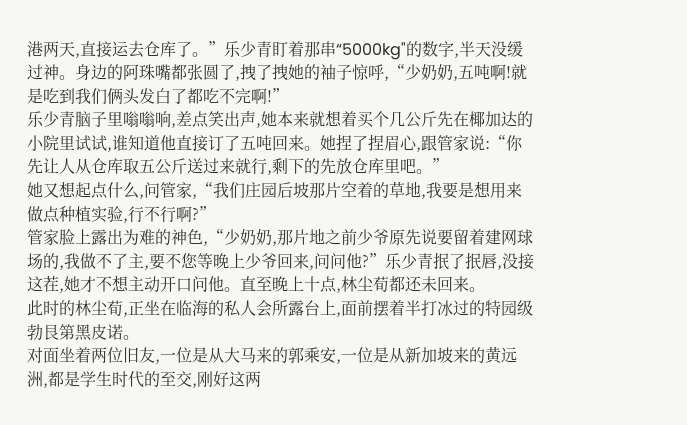港两天,直接运去仓库了。”乐少青盯着那串“5000kg"的数字,半天没缓过神。身边的阿珠嘴都张圆了,拽了拽她的袖子惊呼,“少奶奶,五吨啊!就是吃到我们俩头发白了都吃不完啊!”
乐少青脑子里嗡嗡响,差点笑出声,她本来就想着买个几公斤先在椰加达的小院里试试,谁知道他直接订了五吨回来。她捏了捏眉心,跟管家说:“你先让人从仓库取五公斤送过来就行,剩下的先放仓库里吧。”
她又想起点什么,问管家,“我们庄园后坡那片空着的草地,我要是想用来做点种植实验,行不行啊?”
管家脸上露出为难的神色,“少奶奶,那片地之前少爷原先说要留着建网球场的,我做不了主,要不您等晚上少爷回来,问问他?”乐少青抿了抿唇,没接这茬,她才不想主动开口问他。直至晚上十点,林尘荀都还未回来。
此时的林尘荀,正坐在临海的私人会所露台上,面前摆着半打冰过的特园级勃艮第黑皮诺。
对面坐着两位旧友,一位是从大马来的郭乘安,一位是从新加坡来的黄远洲,都是学生时代的至交,刚好这两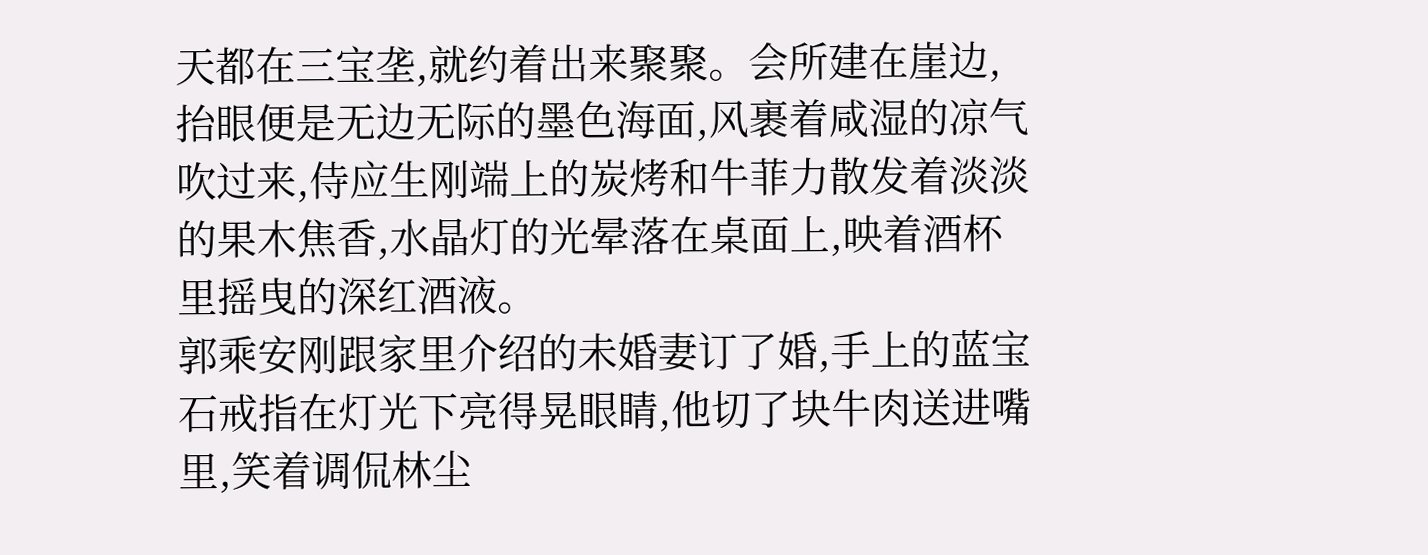天都在三宝垄,就约着出来聚聚。会所建在崖边,抬眼便是无边无际的墨色海面,风裹着咸湿的凉气吹过来,侍应生刚端上的炭烤和牛菲力散发着淡淡的果木焦香,水晶灯的光晕落在桌面上,映着酒杯里摇曳的深红酒液。
郭乘安刚跟家里介绍的未婚妻订了婚,手上的蓝宝石戒指在灯光下亮得晃眼睛,他切了块牛肉送进嘴里,笑着调侃林尘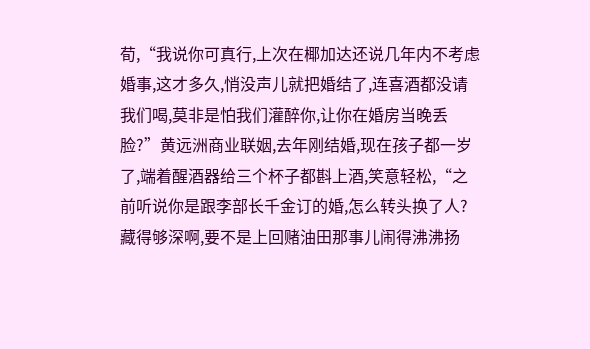荀,“我说你可真行,上次在椰加达还说几年内不考虑婚事,这才多久,悄没声儿就把婚结了,连喜酒都没请我们喝,莫非是怕我们灌醉你,让你在婚房当晚丢脸?”黄远洲商业联姻,去年刚结婚,现在孩子都一岁了,端着醒酒器给三个杯子都斟上酒,笑意轻松,“之前听说你是跟李部长千金订的婚,怎么转头换了人?藏得够深啊,要不是上回赌油田那事儿闹得沸沸扬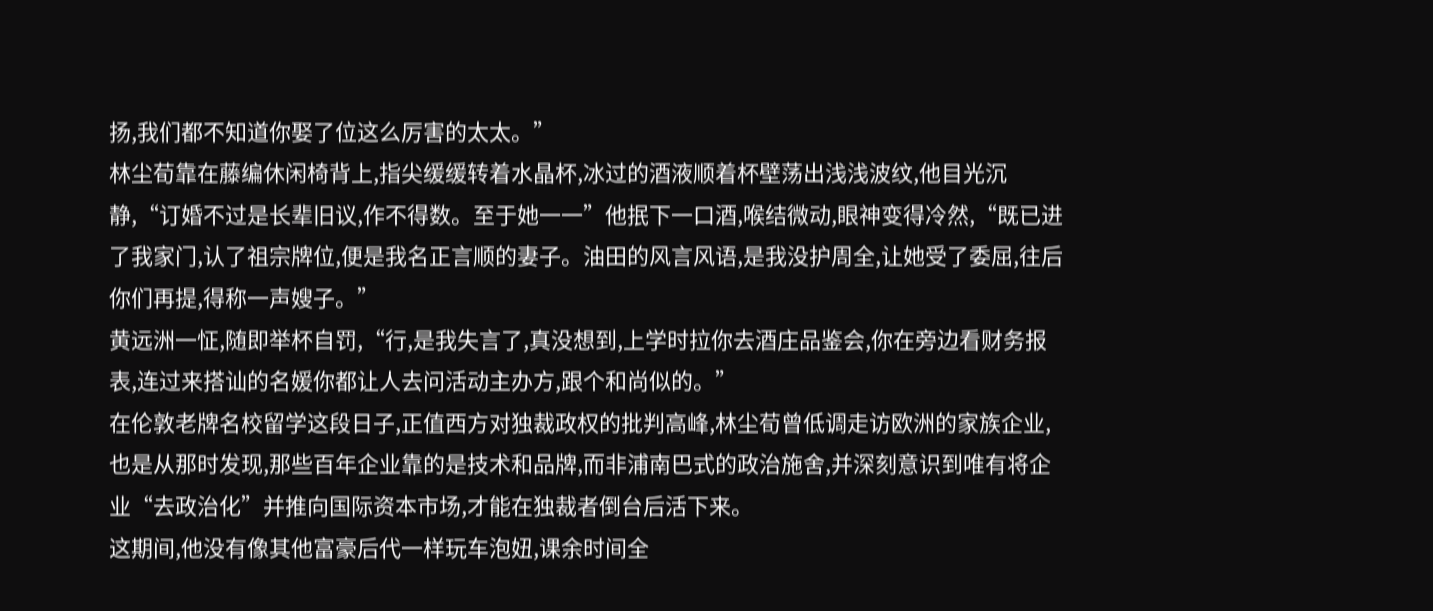扬,我们都不知道你娶了位这么厉害的太太。”
林尘荀靠在藤编休闲椅背上,指尖缓缓转着水晶杯,冰过的酒液顺着杯壁荡出浅浅波纹,他目光沉静,“订婚不过是长辈旧议,作不得数。至于她一一”他抿下一口酒,喉结微动,眼神变得冷然,“既已进了我家门,认了祖宗牌位,便是我名正言顺的妻子。油田的风言风语,是我没护周全,让她受了委屈,往后你们再提,得称一声嫂子。”
黄远洲一怔,随即举杯自罚,“行,是我失言了,真没想到,上学时拉你去酒庄品鉴会,你在旁边看财务报表,连过来搭讪的名媛你都让人去问活动主办方,跟个和尚似的。”
在伦敦老牌名校留学这段日子,正值西方对独裁政权的批判高峰,林尘荀曾低调走访欧洲的家族企业,也是从那时发现,那些百年企业靠的是技术和品牌,而非浦南巴式的政治施舍,并深刻意识到唯有将企业“去政治化”并推向国际资本市场,才能在独裁者倒台后活下来。
这期间,他没有像其他富豪后代一样玩车泡妞,课余时间全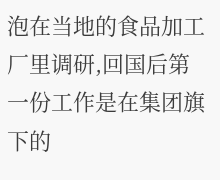泡在当地的食品加工厂里调研,回国后第一份工作是在集团旗下的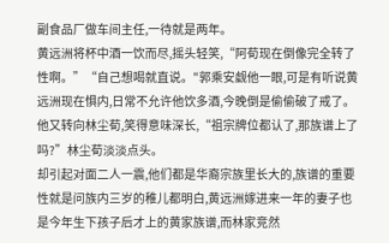副食品厂做车间主任,一待就是两年。
黄远洲将杯中酒一饮而尽,摇头轻笑,“阿荀现在倒像完全转了性啊。”“自己想喝就直说。"郭乘安觑他一眼,可是有听说黄远洲现在惧内,日常不允许他饮多酒,今晚倒是偷偷破了戒了。他又转向林尘荀,笑得意味深长,“祖宗牌位都认了,那族谱上了吗?”林尘荀淡淡点头。
却引起对面二人一震,他们都是华裔宗族里长大的,族谱的重要性就是问族内三岁的稚儿都明白,黄远洲嫁进来一年的妻子也是今年生下孩子后才上的黄家族谱,而林家竞然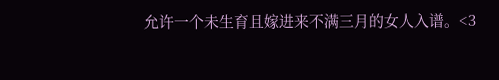允许一个未生育且嫁进来不满三月的女人入谱。<3